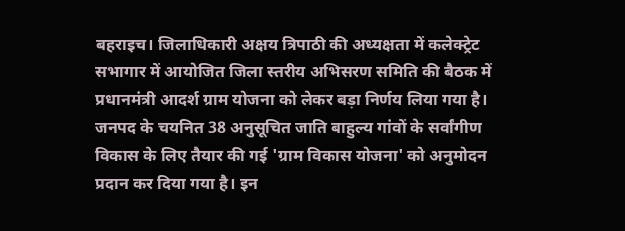बहराइच। जिलाधिकारी अक्षय त्रिपाठी की अध्यक्षता में कलेक्ट्रेट सभागार में आयोजित जिला स्तरीय अभिसरण समिति की बैठक में प्रधानमंत्री आदर्श ग्राम योजना को लेकर बड़ा निर्णय लिया गया है। जनपद के चयनित 38 अनुसूचित जाति बाहुल्य गांवों के सर्वांगीण विकास के लिए तैयार की गई 'ग्राम विकास योजना' को अनुमोदन प्रदान कर दिया गया है। इन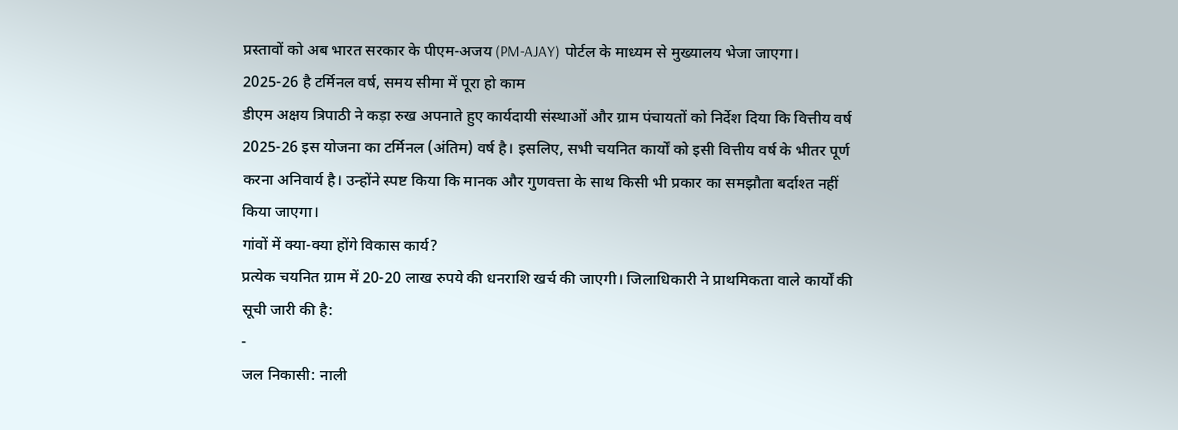प्रस्तावों को अब भारत सरकार के पीएम-अजय (PM-AJAY) पोर्टल के माध्यम से मुख्यालय भेजा जाएगा।
2025-26 है टर्मिनल वर्ष, समय सीमा में पूरा हो काम
डीएम अक्षय त्रिपाठी ने कड़ा रुख अपनाते हुए कार्यदायी संस्थाओं और ग्राम पंचायतों को निर्देश दिया कि वित्तीय वर्ष 2025-26 इस योजना का टर्मिनल (अंतिम) वर्ष है। इसलिए, सभी चयनित कार्यों को इसी वित्तीय वर्ष के भीतर पूर्ण करना अनिवार्य है। उन्होंने स्पष्ट किया कि मानक और गुणवत्ता के साथ किसी भी प्रकार का समझौता बर्दाश्त नहीं किया जाएगा।
गांवों में क्या-क्या होंगे विकास कार्य?
प्रत्येक चयनित ग्राम में 20-20 लाख रुपये की धनराशि खर्च की जाएगी। जिलाधिकारी ने प्राथमिकता वाले कार्यों की सूची जारी की है:
-
जल निकासी: नाली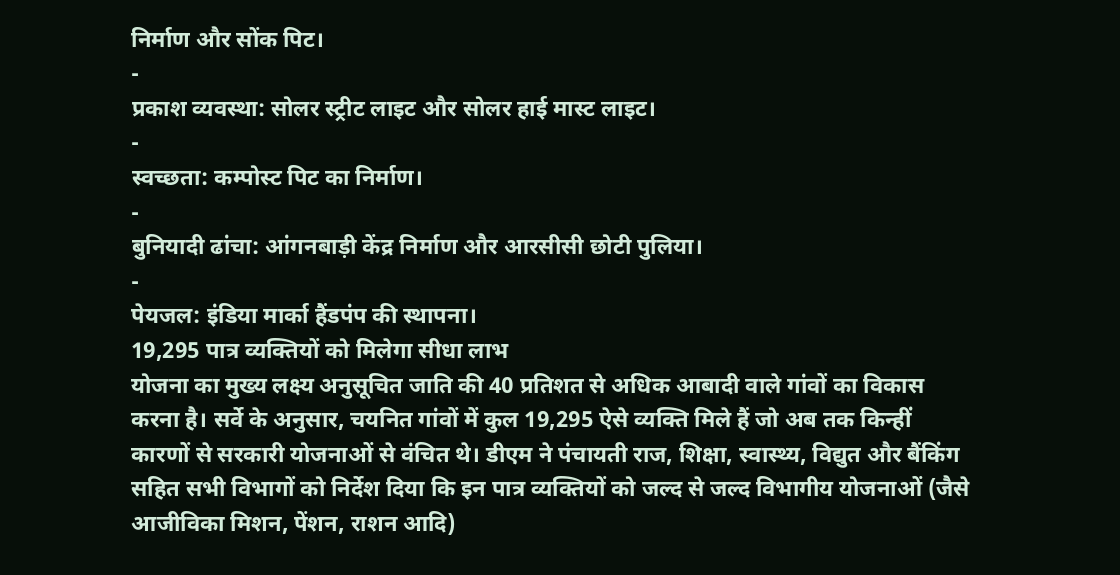निर्माण और सोंक पिट।
-
प्रकाश व्यवस्था: सोलर स्ट्रीट लाइट और सोलर हाई मास्ट लाइट।
-
स्वच्छता: कम्पोस्ट पिट का निर्माण।
-
बुनियादी ढांचा: आंगनबाड़ी केंद्र निर्माण और आरसीसी छोटी पुलिया।
-
पेयजल: इंडिया मार्का हैंडपंप की स्थापना।
19,295 पात्र व्यक्तियों को मिलेगा सीधा लाभ
योजना का मुख्य लक्ष्य अनुसूचित जाति की 40 प्रतिशत से अधिक आबादी वाले गांवों का विकास करना है। सर्वे के अनुसार, चयनित गांवों में कुल 19,295 ऐसे व्यक्ति मिले हैं जो अब तक किन्हीं कारणों से सरकारी योजनाओं से वंचित थे। डीएम ने पंचायती राज, शिक्षा, स्वास्थ्य, विद्युत और बैंकिंग सहित सभी विभागों को निर्देश दिया कि इन पात्र व्यक्तियों को जल्द से जल्द विभागीय योजनाओं (जैसे आजीविका मिशन, पेंशन, राशन आदि)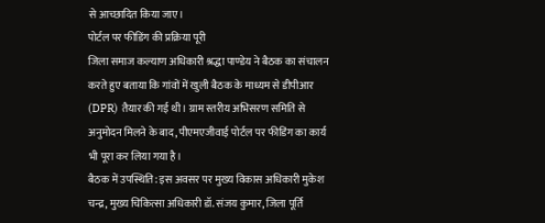से आच्छादित किया जाए।
पोर्टल पर फीडिंग की प्रक्रिया पूरी
जिला समाज कल्याण अधिकारी श्रद्धा पाण्डेय ने बैठक का संचालन करते हुए बताया कि गांवों में खुली बैठक के माध्यम से डीपीआर (DPR) तैयार की गई थी। ग्राम स्तरीय अभिसरण समिति से अनुमोदन मिलने के बाद, पीएमएजीवाई पोर्टल पर फीडिंग का कार्य भी पूरा कर लिया गया है।
बैठक में उपस्थिति: इस अवसर पर मुख्य विकास अधिकारी मुकेश चन्द्र, मुख्य चिकित्सा अधिकारी डॉ. संजय कुमार, जिला पूर्ति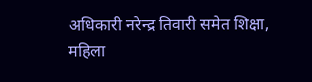अधिकारी नरेन्द्र तिवारी समेत शिक्षा, महिला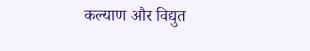कल्याण और विद्युत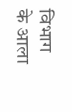विभाग के आला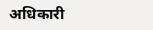अधिकारी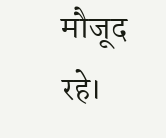मौजूद रहे।